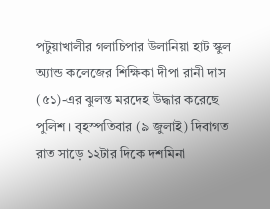পটুয়াখালীর গলাচিপার উলানিয়া হাট স্কুল অ্যান্ড কলেজের শিক্ষিকা দীপা রানী দাস (৫১)-এর ঝুলন্ত মরদেহ উদ্ধার করেছে পুলিশ। বৃহস্পতিবার (৯ জুলাই) দিবাগত রাত সাড়ে ১২টার দিকে দশমিনা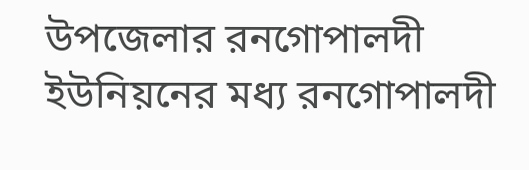উপজেলার রনগোপালদী ইউনিয়নের মধ্য রনগোপালদী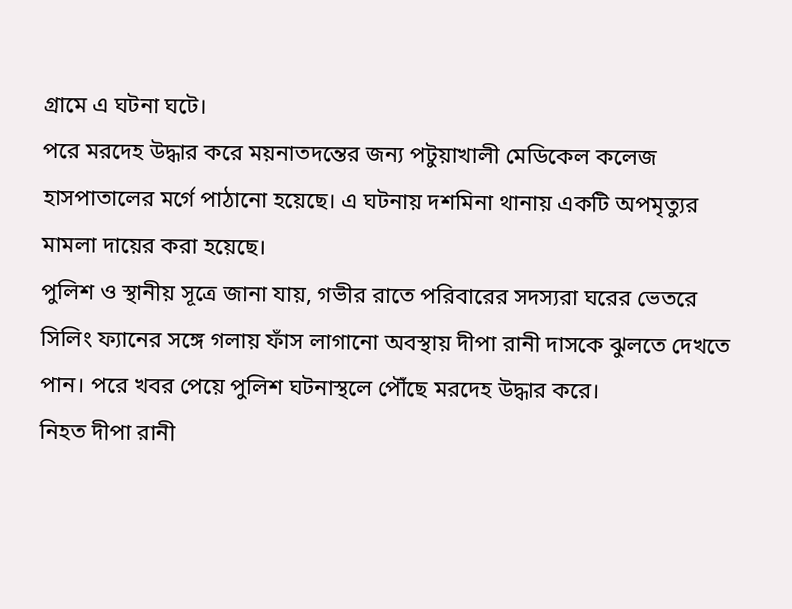গ্রামে এ ঘটনা ঘটে।
পরে মরদেহ উদ্ধার করে ময়নাতদন্তের জন্য পটুয়াখালী মেডিকেল কলেজ হাসপাতালের মর্গে পাঠানো হয়েছে। এ ঘটনায় দশমিনা থানায় একটি অপমৃত্যুর মামলা দায়ের করা হয়েছে।
পুলিশ ও স্থানীয় সূত্রে জানা যায়, গভীর রাতে পরিবারের সদস্যরা ঘরের ভেতরে সিলিং ফ্যানের সঙ্গে গলায় ফাঁস লাগানো অবস্থায় দীপা রানী দাসকে ঝুলতে দেখতে পান। পরে খবর পেয়ে পুলিশ ঘটনাস্থলে পৌঁছে মরদেহ উদ্ধার করে।
নিহত দীপা রানী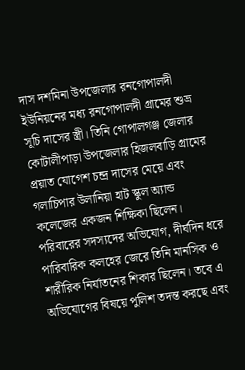দাস দশমিনা উপজেলার রনগোপালদী ইউনিয়নের মধ্য রনগোপালদী গ্রামের শুভ্র সূচি দাসের স্ত্রী। তিনি গোপালগঞ্জ জেলার কোটালীপাড়া উপজেলার হিজলবাড়ি গ্রামের প্রয়াত যোগেশ চন্দ্র দাসের মেয়ে এবং গলাচিপার উলানিয়া হাট স্কুল অ্যান্ড কলেজের একজন শিক্ষিকা ছিলেন।
পরিবারের সদস্যদের অভিযোগ, দীর্ঘদিন ধরে পারিবারিক কলহের জেরে তিনি মানসিক ও শারীরিক নির্যাতনের শিকার ছিলেন। তবে এ অভিযোগের বিষয়ে পুলিশ তদন্ত করছে এবং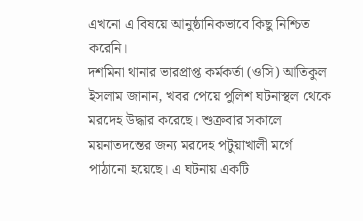এখনো এ বিষয়ে আনুষ্ঠানিকভাবে কিছু নিশ্চিত করেনি।
দশমিনা থানার ভারপ্রাপ্ত কর্মকর্তা (ওসি) আতিকুল ইসলাম জানান, খবর পেয়ে পুলিশ ঘটনাস্থল থেকে মরদেহ উদ্ধার করেছে। শুক্রবার সকালে ময়নাতদন্তের জন্য মরদেহ পটুয়াখালী মর্গে পাঠানো হয়েছে। এ ঘটনায় একটি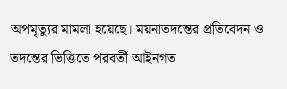অপমৃত্যুর মামলা হয়েছে। ময়নাতদন্তের প্রতিবেদন ও তদন্তের ভিত্তিতে পরবর্তী আইনগত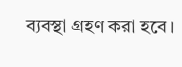ব্যবস্থা গ্রহণ করা হবে।